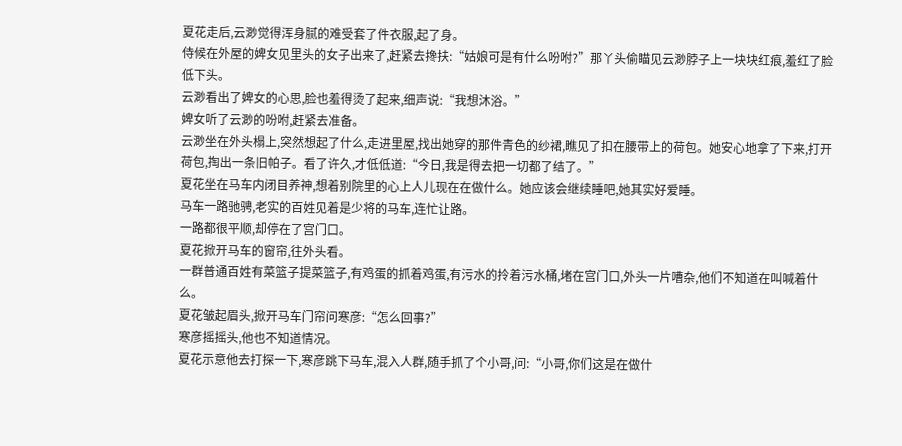夏花走后,云渺觉得浑身腻的难受套了件衣服,起了身。
侍候在外屋的婢女见里头的女子出来了,赶紧去搀扶:“姑娘可是有什么吩咐?”那丫头偷瞄见云渺脖子上一块块红痕,羞红了脸低下头。
云渺看出了婢女的心思,脸也羞得烫了起来,细声说:“我想沐浴。”
婢女听了云渺的吩咐,赶紧去准备。
云渺坐在外头榻上,突然想起了什么,走进里屋,找出她穿的那件青色的纱裙,瞧见了扣在腰带上的荷包。她安心地拿了下来,打开荷包,掏出一条旧帕子。看了许久,才低低道:“今日,我是得去把一切都了结了。”
夏花坐在马车内闭目养神,想着别院里的心上人儿现在在做什么。她应该会继续睡吧,她其实好爱睡。
马车一路驰骋,老实的百姓见着是少将的马车,连忙让路。
一路都很平顺,却停在了宫门口。
夏花掀开马车的窗帘,往外头看。
一群普通百姓有菜篮子提菜篮子,有鸡蛋的抓着鸡蛋,有污水的拎着污水桶,堵在宫门口,外头一片嘈杂,他们不知道在叫喊着什么。
夏花皱起眉头,掀开马车门帘问寒彦:“怎么回事?”
寒彦摇摇头,他也不知道情况。
夏花示意他去打探一下,寒彦跳下马车,混入人群,随手抓了个小哥,问:“小哥,你们这是在做什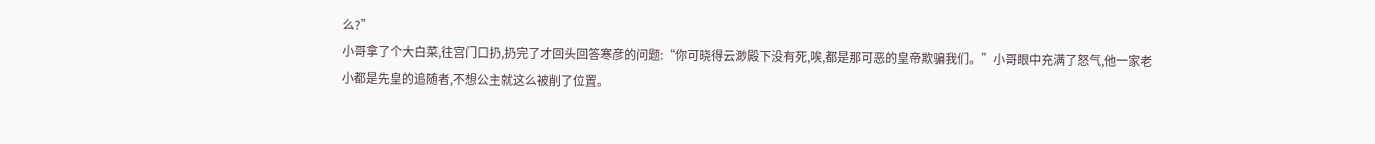么?”
小哥拿了个大白菜,往宫门口扔,扔完了才回头回答寒彦的问题:“你可晓得云渺殿下没有死,唉,都是那可恶的皇帝欺骗我们。”小哥眼中充满了怒气,他一家老小都是先皇的追随者,不想公主就这么被削了位置。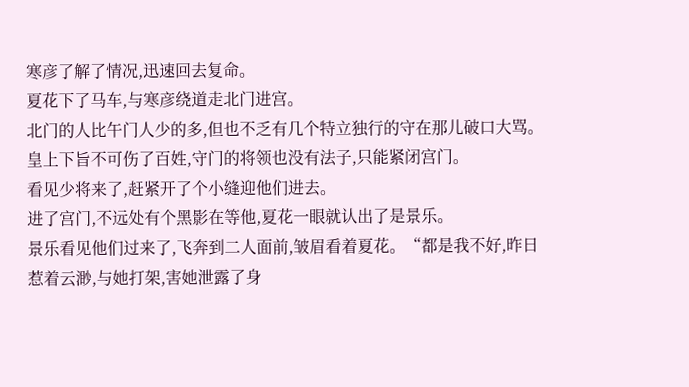寒彦了解了情况,迅速回去复命。
夏花下了马车,与寒彦绕道走北门进宫。
北门的人比午门人少的多,但也不乏有几个特立独行的守在那儿破口大骂。
皇上下旨不可伤了百姓,守门的将领也没有法子,只能紧闭宫门。
看见少将来了,赶紧开了个小缝迎他们进去。
进了宫门,不远处有个黑影在等他,夏花一眼就认出了是景乐。
景乐看见他们过来了,飞奔到二人面前,皱眉看着夏花。“都是我不好,昨日惹着云渺,与她打架,害她泄露了身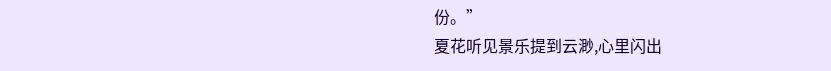份。”
夏花听见景乐提到云渺,心里闪出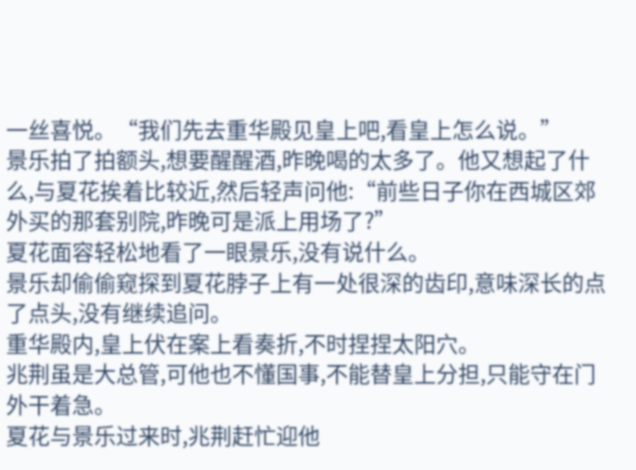一丝喜悦。“我们先去重华殿见皇上吧,看皇上怎么说。”
景乐拍了拍额头,想要醒醒酒,昨晚喝的太多了。他又想起了什么,与夏花挨着比较近,然后轻声问他:“前些日子你在西城区郊外买的那套别院,昨晚可是派上用场了?”
夏花面容轻松地看了一眼景乐,没有说什么。
景乐却偷偷窥探到夏花脖子上有一处很深的齿印,意味深长的点了点头,没有继续追问。
重华殿内,皇上伏在案上看奏折,不时捏捏太阳穴。
兆荆虽是大总管,可他也不懂国事,不能替皇上分担,只能守在门外干着急。
夏花与景乐过来时,兆荆赶忙迎他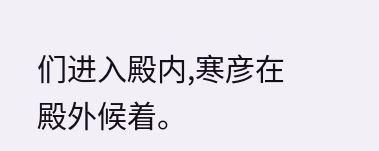们进入殿内,寒彦在殿外候着。